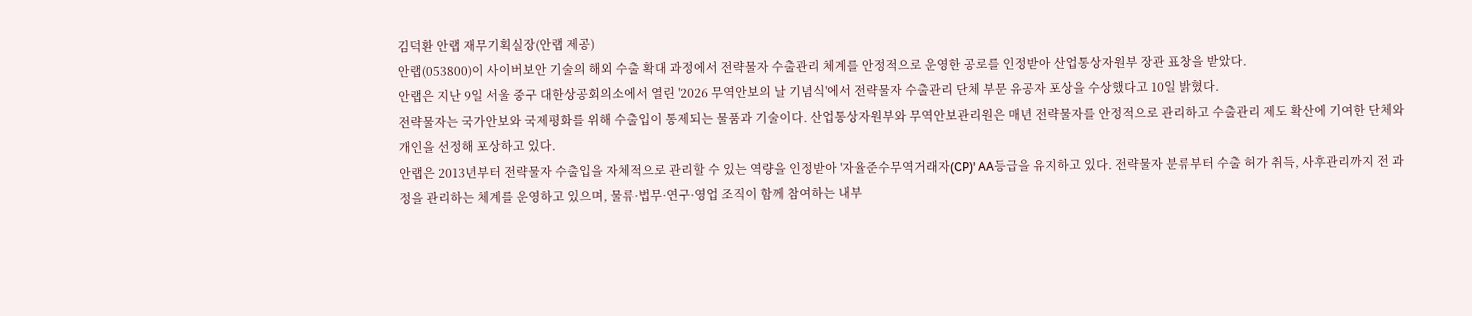김덕환 안랩 재무기획실장(안랩 제공)
안랩(053800)이 사이버보안 기술의 해외 수출 확대 과정에서 전략물자 수출관리 체계를 안정적으로 운영한 공로를 인정받아 산업통상자원부 장관 표창을 받았다.
안랩은 지난 9일 서울 중구 대한상공회의소에서 열린 '2026 무역안보의 날 기념식'에서 전략물자 수출관리 단체 부문 유공자 포상을 수상했다고 10일 밝혔다.
전략물자는 국가안보와 국제평화를 위해 수출입이 통제되는 물품과 기술이다. 산업통상자원부와 무역안보관리원은 매년 전략물자를 안정적으로 관리하고 수출관리 제도 확산에 기여한 단체와 개인을 선정해 포상하고 있다.
안랩은 2013년부터 전략물자 수출입을 자체적으로 관리할 수 있는 역량을 인정받아 '자율준수무역거래자(CP)' AA등급을 유지하고 있다. 전략물자 분류부터 수출 허가 취득, 사후관리까지 전 과정을 관리하는 체계를 운영하고 있으며, 물류·법무·연구·영업 조직이 함께 참여하는 내부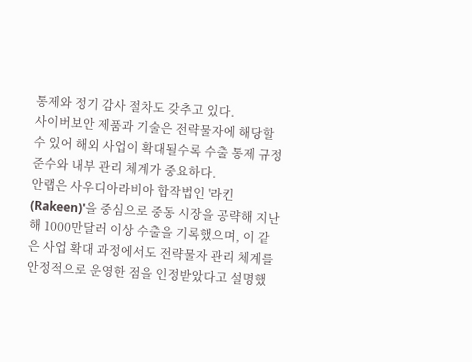통제와 정기 감사 절차도 갖추고 있다.
사이버보안 제품과 기술은 전략물자에 해당할 수 있어 해외 사업이 확대될수록 수출 통제 규정 준수와 내부 관리 체계가 중요하다.
안랩은 사우디아라비아 합작법인 '라킨(Rakeen)'을 중심으로 중동 시장을 공략해 지난해 1000만달러 이상 수출을 기록했으며, 이 같은 사업 확대 과정에서도 전략물자 관리 체계를 안정적으로 운영한 점을 인정받았다고 설명했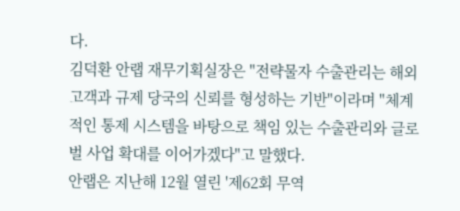다.
김덕환 안랩 재무기획실장은 "전략물자 수출관리는 해외 고객과 규제 당국의 신뢰를 형성하는 기반"이라며 "체계적인 통제 시스템을 바탕으로 책임 있는 수출관리와 글로벌 사업 확대를 이어가겠다"고 말했다.
안랩은 지난해 12월 열린 '제62회 무역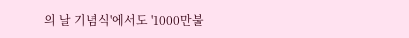의 날 기념식'에서도 '1000만불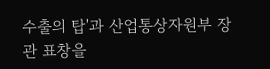수출의 탑'과 산업통상자원부 장관 표창을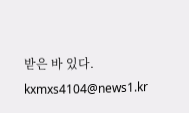받은 바 있다.
kxmxs4104@news1.kr